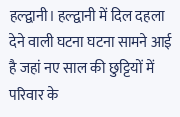हल्द्वानी। हल्द्वानी में दिल दहला देने वाली घटना घटना सामने आई है जहां नए साल की छुट्टियों में परिवार के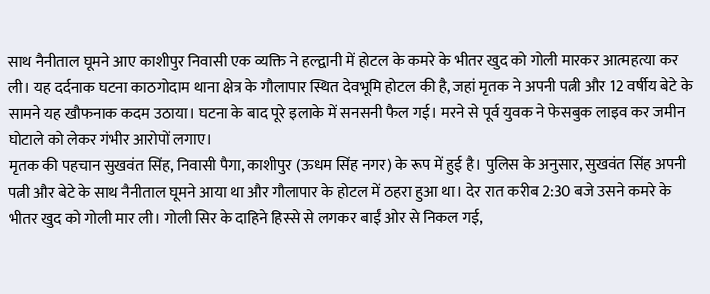साथ नैनीताल घूमने आए काशीपुर निवासी एक व्यक्ति ने हल्द्वानी में होटल के कमरे के भीतर खुद को गोली मारकर आत्महत्या कर ली। यह दर्दनाक घटना काठगोदाम थाना क्षेत्र के गौलापार स्थित देवभूमि होटल की है, जहां मृतक ने अपनी पत्नी और 12 वर्षीय बेटे के सामने यह खौफनाक कदम उठाया। घटना के बाद पूरे इलाके में सनसनी फैल गई। मरने से पूर्व युवक ने फेसबुक लाइव कर जमीन घोटाले को लेकर गंभीर आरोपों लगाए।
मृतक की पहचान सुखवंत सिंह, निवासी पैगा, काशीपुर (ऊधम सिंह नगर) के रूप में हुई है। पुलिस के अनुसार, सुखवंत सिंह अपनी पत्नी और बेटे के साथ नैनीताल घूमने आया था और गौलापार के होटल में ठहरा हुआ था। देर रात करीब 2:30 बजे उसने कमरे के भीतर खुद को गोली मार ली। गोली सिर के दाहिने हिस्से से लगकर बाईं ओर से निकल गई,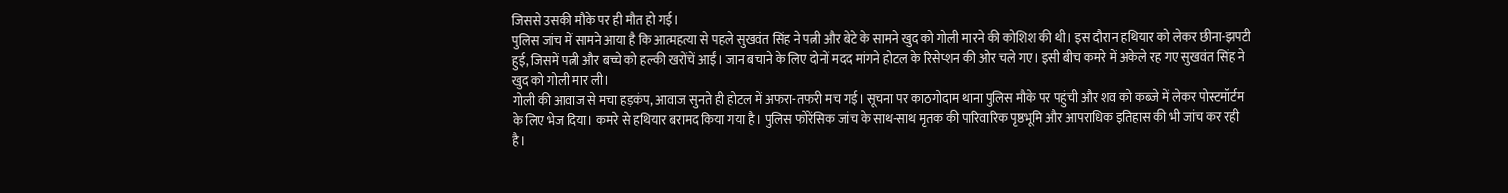जिससे उसकी मौके पर ही मौत हो गई।
पुलिस जांच में सामने आया है कि आत्महत्या से पहले सुखवंत सिंह ने पत्नी और बेटे के सामने खुद को गोली मारने की कोशिश की थी। इस दौरान हथियार को लेकर छीना-झपटी हुई, जिसमें पत्नी और बच्चे को हल्की खरोंचें आईं। जान बचाने के लिए दोनों मदद मांगने होटल के रिसेप्शन की ओर चले गए। इसी बीच कमरे में अकेले रह गए सुखवंत सिंह ने खुद को गोली मार ली।
गोली की आवाज से मचा हड़कंप, आवाज सुनते ही होटल में अफरा-तफरी मच गई। सूचना पर काठगोदाम थाना पुलिस मौके पर पहुंची और शव को कब्जे में लेकर पोस्टमॉर्टम के लिए भेज दिया। कमरे से हथियार बरामद किया गया है। पुलिस फोरेंसिक जांच के साथ-साथ मृतक की पारिवारिक पृष्ठभूमि और आपराधिक इतिहास की भी जांच कर रही है।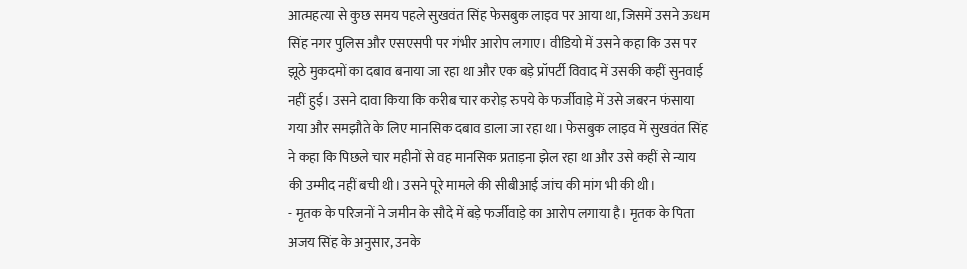आत्महत्या से कुछ समय पहले सुखवंत सिंह फेसबुक लाइव पर आया था, जिसमें उसने ऊधम सिंह नगर पुलिस और एसएसपी पर गंभीर आरोप लगाए। वीडियो में उसने कहा कि उस पर झूठे मुकदमों का दबाव बनाया जा रहा था और एक बड़े प्रॉपर्टी विवाद में उसकी कहीं सुनवाई नहीं हुई। उसने दावा किया कि करीब चार करोड़ रुपये के फर्जीवाड़े में उसे जबरन फंसाया गया और समझौते के लिए मानसिक दबाव डाला जा रहा था। फेसबुक लाइव में सुखवंत सिंह ने कहा कि पिछले चार महीनों से वह मानसिक प्रताड़ना झेल रहा था और उसे कहीं से न्याय की उम्मीद नहीं बची थी। उसने पूरे मामले की सीबीआई जांच की मांग भी की थी।
- मृतक के परिजनों ने जमीन के सौदे में बड़े फर्जीवाड़े का आरोप लगाया है। मृतक के पिता अजय सिंह के अनुसार, उनके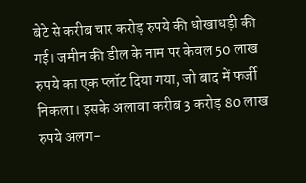बेटे से करीब चार करोड़ रुपये की धोखाधड़ी की गई। जमीन की डील के नाम पर केवल 50 लाख रुपये का एक प्लॉट दिया गया, जो बाद में फर्जी निकला। इसके अलावा करीब 3 करोड़ 80 लाख रुपये अलग-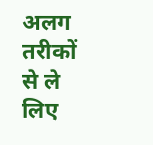अलग तरीकों से ले लिए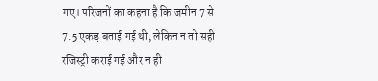गए। परिजनों का कहना है कि जमीन 7 से 7.5 एकड़ बताई गई थी, लेकिन न तो सही रजिस्ट्री कराई गई और न ही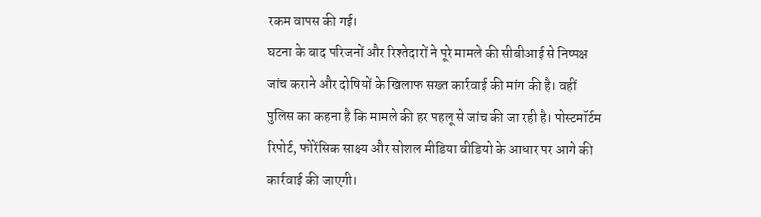रकम वापस की गई।
घटना के बाद परिजनों और रिश्तेदारों ने पूरे मामले की सीबीआई से निष्पक्ष जांच कराने और दोषियों के खिलाफ सख्त कार्रवाई की मांग की है। वहीं पुलिस का कहना है कि मामले की हर पहलू से जांच की जा रही है। पोस्टमॉर्टम रिपोर्ट, फोरेंसिक साक्ष्य और सोशल मीडिया वीडियो के आधार पर आगे की कार्रवाई की जाएगी।